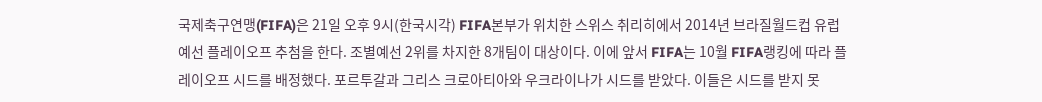국제축구연맹(FIFA)은 21일 오후 9시(한국시각) FIFA본부가 위치한 스위스 취리히에서 2014년 브라질월드컵 유럽예선 플레이오프 추첨을 한다. 조별예선 2위를 차지한 8개팀이 대상이다. 이에 앞서 FIFA는 10월 FIFA랭킹에 따라 플레이오프 시드를 배정했다. 포르투갈과 그리스 크로아티아와 우크라이나가 시드를 받았다. 이들은 시드를 받지 못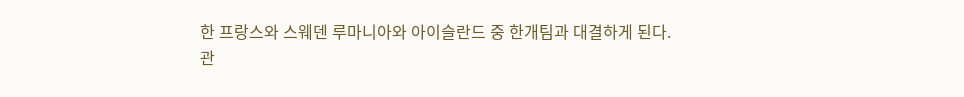한 프랑스와 스웨덴 루마니아와 아이슬란드 중 한개팀과 대결하게 된다.
관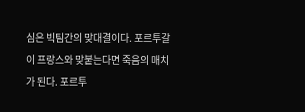심은 빅팀간의 맞대결이다. 포르투갈이 프랑스와 맞붙는다면 죽음의 매치가 된다. 포르투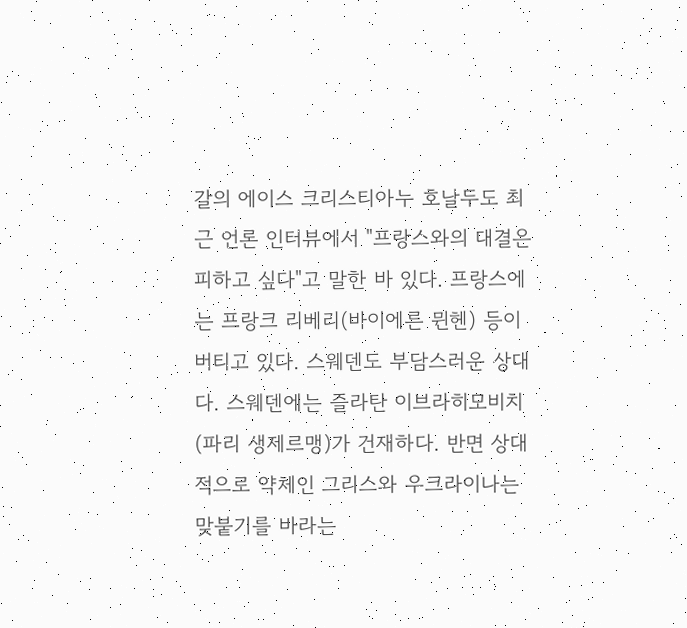갈의 에이스 크리스티아누 호날두도 최근 언론 인터뷰에서 "프랑스와의 대결은 피하고 싶다"고 말한 바 있다. 프랑스에는 프랑크 리베리(바이에른 뮌헨) 등이 버티고 있다. 스웨덴도 부담스러운 상대다. 스웨덴에는 즐라탄 이브라히모비치(파리 생제르맹)가 건재하다. 반면 상대적으로 약체인 그리스와 우크라이나는 맞붙기를 바라는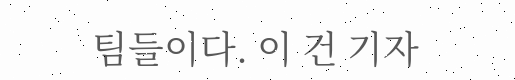팀들이다. 이 건 기자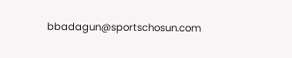bbadagun@sportschosun.com